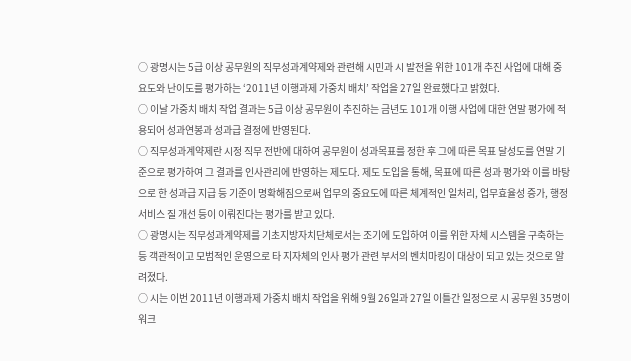○ 광명시는 5급 이상 공무원의 직무성과계약제와 관련해 시민과 시 발전을 위한 101개 추진 사업에 대해 중요도와 난이도를 평가하는 ‘2011년 이행과제 가중치 배치’ 작업을 27일 완료했다고 밝혔다.
○ 이날 가중치 배치 작업 결과는 5급 이상 공무원이 추진하는 금년도 101개 이행 사업에 대한 연말 평가에 적용되어 성과연봉과 성과급 결정에 반영된다.
○ 직무성과계약제란 시정 직무 전반에 대하여 공무원이 성과목표를 정한 후 그에 따른 목표 달성도를 연말 기준으로 평가하여 그 결과를 인사관리에 반영하는 제도다. 제도 도입을 통해, 목표에 따른 성과 평가와 이를 바탕으로 한 성과급 지급 등 기준이 명확해짐으로써 업무의 중요도에 따른 체계적인 일처리, 업무효율성 증가, 행정서비스 질 개선 등이 이뤄진다는 평가를 받고 있다.
○ 광명시는 직무성과계약제를 기초지방자치단체로서는 조기에 도입하여 이를 위한 자체 시스템을 구축하는 등 객관적이고 모범적인 운영으로 타 지자체의 인사 평가 관련 부서의 벤치마킹이 대상이 되고 있는 것으로 알려졌다.
○ 시는 이번 2011년 이행과제 가중치 배치 작업을 위해 9월 26일과 27일 이틀간 일정으로 시 공무원 35명이 워크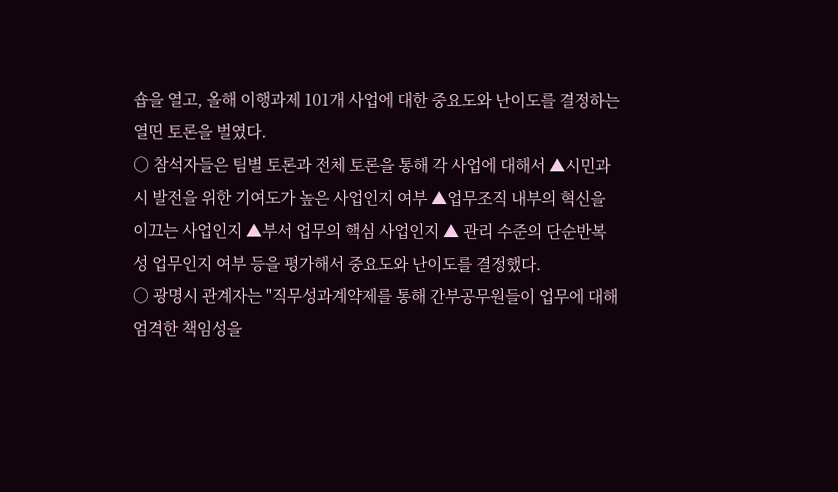숍을 열고, 올해 이행과제 101개 사업에 대한 중요도와 난이도를 결정하는 열띤 토론을 벌였다.
○ 참석자들은 팀별 토론과 전체 토론을 통해 각 사업에 대해서 ▲시민과 시 발전을 위한 기여도가 높은 사업인지 여부 ▲업무조직 내부의 혁신을 이끄는 사업인지 ▲부서 업무의 핵심 사업인지 ▲ 관리 수준의 단순반복성 업무인지 여부 등을 평가해서 중요도와 난이도를 결정했다.
○ 광명시 관계자는 "직무성과계약제를 통해 간부공무원들이 업무에 대해 엄격한 책임성을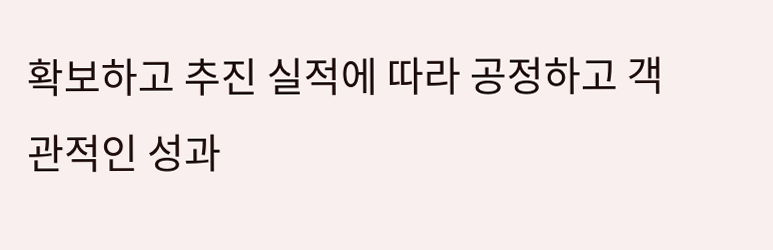확보하고 추진 실적에 따라 공정하고 객관적인 성과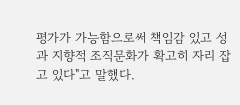평가가 가능함으로써 책임감 있고 성과 지향적 조직문화가 확고히 자리 잡고 있다"고 말했다.